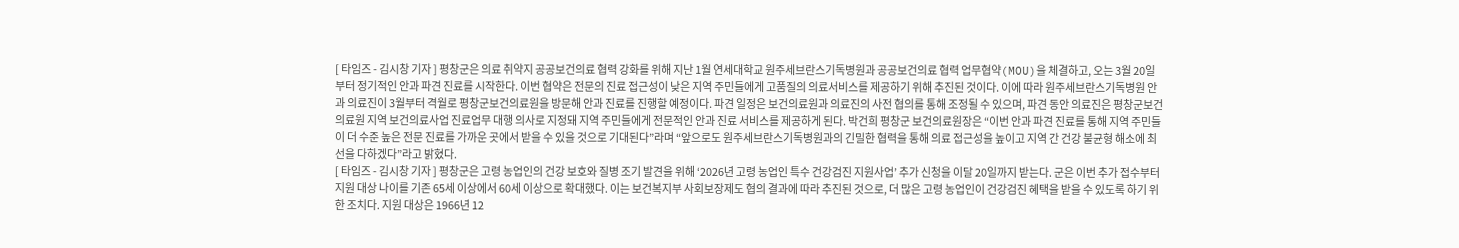[ 타임즈 - 김시창 기자 ] 평창군은 의료 취약지 공공보건의료 협력 강화를 위해 지난 1월 연세대학교 원주세브란스기독병원과 공공보건의료 협력 업무협약(MOU)을 체결하고, 오는 3월 20일부터 정기적인 안과 파견 진료를 시작한다. 이번 협약은 전문의 진료 접근성이 낮은 지역 주민들에게 고품질의 의료서비스를 제공하기 위해 추진된 것이다. 이에 따라 원주세브란스기독병원 안과 의료진이 3월부터 격월로 평창군보건의료원을 방문해 안과 진료를 진행할 예정이다. 파견 일정은 보건의료원과 의료진의 사전 협의를 통해 조정될 수 있으며, 파견 동안 의료진은 평창군보건의료원 지역 보건의료사업 진료업무 대행 의사로 지정돼 지역 주민들에게 전문적인 안과 진료 서비스를 제공하게 된다. 박건희 평창군 보건의료원장은 “이번 안과 파견 진료를 통해 지역 주민들이 더 수준 높은 전문 진료를 가까운 곳에서 받을 수 있을 것으로 기대된다”라며 “앞으로도 원주세브란스기독병원과의 긴밀한 협력을 통해 의료 접근성을 높이고 지역 간 건강 불균형 해소에 최선을 다하겠다”라고 밝혔다.
[ 타임즈 - 김시창 기자 ] 평창군은 고령 농업인의 건강 보호와 질병 조기 발견을 위해 ‘2026년 고령 농업인 특수 건강검진 지원사업’ 추가 신청을 이달 20일까지 받는다. 군은 이번 추가 접수부터 지원 대상 나이를 기존 65세 이상에서 60세 이상으로 확대했다. 이는 보건복지부 사회보장제도 협의 결과에 따라 추진된 것으로, 더 많은 고령 농업인이 건강검진 혜택을 받을 수 있도록 하기 위한 조치다. 지원 대상은 1966년 12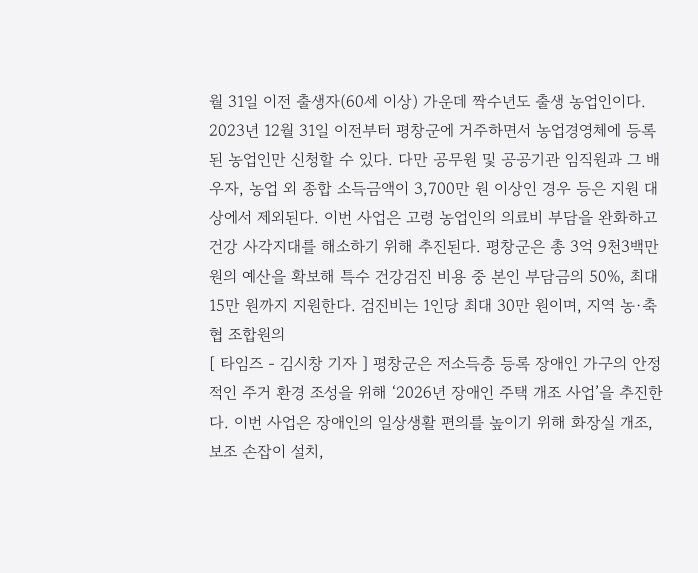월 31일 이전 출생자(60세 이상) 가운데 짝수년도 출생 농업인이다. 2023년 12월 31일 이전부터 평창군에 거주하면서 농업경영체에 등록된 농업인만 신청할 수 있다. 다만 공무원 및 공공기관 임직원과 그 배우자, 농업 외 종합 소득금액이 3,700만 원 이상인 경우 등은 지원 대상에서 제외된다. 이번 사업은 고령 농업인의 의료비 부담을 완화하고 건강 사각지대를 해소하기 위해 추진된다. 평창군은 총 3억 9천3백만 원의 예산을 확보해 특수 건강검진 비용 중 본인 부담금의 50%, 최대 15만 원까지 지원한다. 검진비는 1인당 최대 30만 원이며, 지역 농·축협 조합원의
[ 타임즈 - 김시창 기자 ] 평창군은 저소득층 등록 장애인 가구의 안정적인 주거 환경 조성을 위해 ‘2026년 장애인 주택 개조 사업’을 추진한다. 이번 사업은 장애인의 일상생활 편의를 높이기 위해 화장실 개조, 보조 손잡이 설치,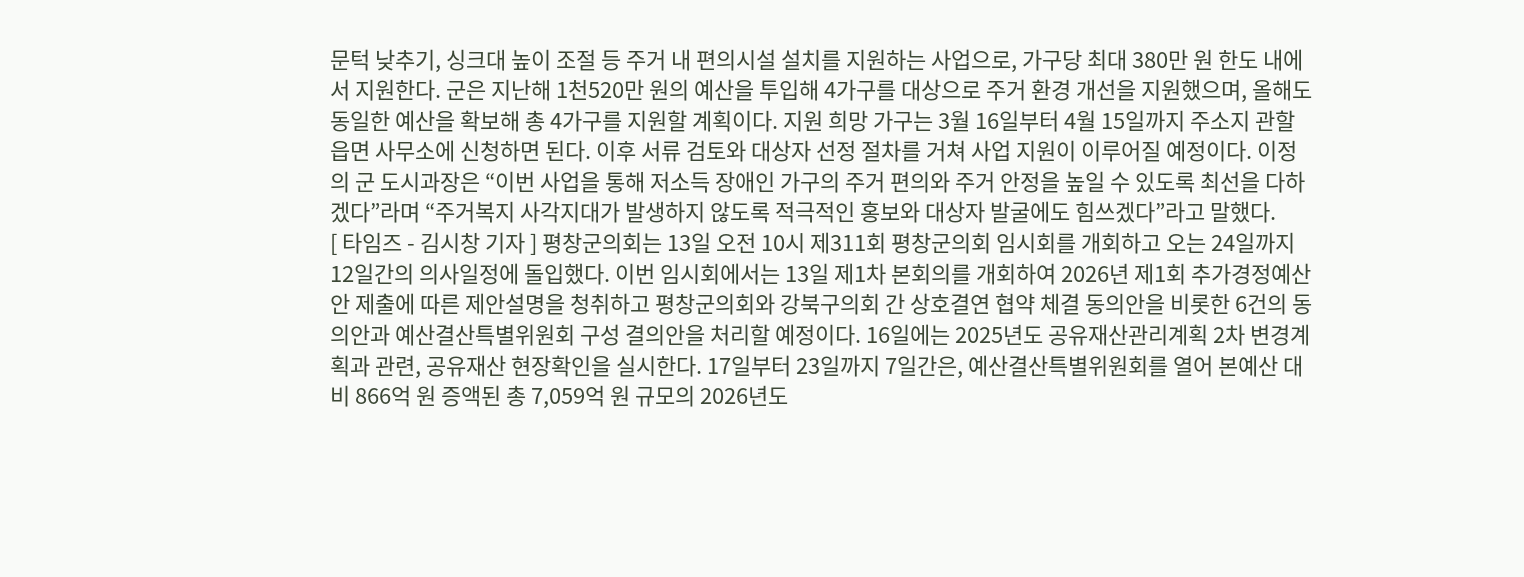문턱 낮추기, 싱크대 높이 조절 등 주거 내 편의시설 설치를 지원하는 사업으로, 가구당 최대 380만 원 한도 내에서 지원한다. 군은 지난해 1천520만 원의 예산을 투입해 4가구를 대상으로 주거 환경 개선을 지원했으며, 올해도 동일한 예산을 확보해 총 4가구를 지원할 계획이다. 지원 희망 가구는 3월 16일부터 4월 15일까지 주소지 관할 읍면 사무소에 신청하면 된다. 이후 서류 검토와 대상자 선정 절차를 거쳐 사업 지원이 이루어질 예정이다. 이정의 군 도시과장은 “이번 사업을 통해 저소득 장애인 가구의 주거 편의와 주거 안정을 높일 수 있도록 최선을 다하겠다”라며 “주거복지 사각지대가 발생하지 않도록 적극적인 홍보와 대상자 발굴에도 힘쓰겠다”라고 말했다.
[ 타임즈 - 김시창 기자 ] 평창군의회는 13일 오전 10시 제311회 평창군의회 임시회를 개회하고 오는 24일까지 12일간의 의사일정에 돌입했다. 이번 임시회에서는 13일 제1차 본회의를 개회하여 2026년 제1회 추가경정예산안 제출에 따른 제안설명을 청취하고 평창군의회와 강북구의회 간 상호결연 협약 체결 동의안을 비롯한 6건의 동의안과 예산결산특별위원회 구성 결의안을 처리할 예정이다. 16일에는 2025년도 공유재산관리계획 2차 변경계획과 관련, 공유재산 현장확인을 실시한다. 17일부터 23일까지 7일간은, 예산결산특별위원회를 열어 본예산 대비 866억 원 증액된 총 7,059억 원 규모의 2026년도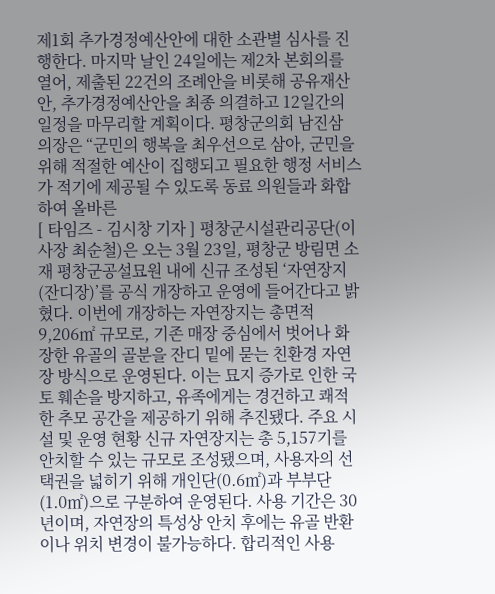제1회 추가경정예산안에 대한 소관별 심사를 진행한다. 마지막 날인 24일에는 제2차 본회의를 열어, 제출된 22건의 조례안을 비롯해 공유재산안, 추가경정예산안을 최종 의결하고 12일간의 일정을 마무리할 계획이다. 평창군의회 남진삼 의장은 “군민의 행복을 최우선으로 삼아, 군민을 위해 적절한 예산이 집행되고 필요한 행정 서비스가 적기에 제공될 수 있도록 동료 의원들과 화합하여 올바른
[ 타임즈 - 김시창 기자 ] 평창군시설관리공단(이사장 최순철)은 오는 3월 23일, 평창군 방림면 소재 평창군공설묘원 내에 신규 조성된 ‘자연장지(잔디장)’를 공식 개장하고 운영에 들어간다고 밝혔다. 이번에 개장하는 자연장지는 총면적 9,206㎡ 규모로, 기존 매장 중심에서 벗어나 화장한 유골의 골분을 잔디 밑에 묻는 친환경 자연장 방식으로 운영된다. 이는 묘지 증가로 인한 국토 훼손을 방지하고, 유족에게는 경건하고 쾌적한 추모 공간을 제공하기 위해 추진됐다. 주요 시설 및 운영 현황 신규 자연장지는 총 5,157기를 안치할 수 있는 규모로 조성됐으며, 사용자의 선택권을 넓히기 위해 개인단(0.6㎡)과 부부단(1.0㎡)으로 구분하여 운영된다. 사용 기간은 30년이며, 자연장의 특성상 안치 후에는 유골 반환이나 위치 변경이 불가능하다. 합리적인 사용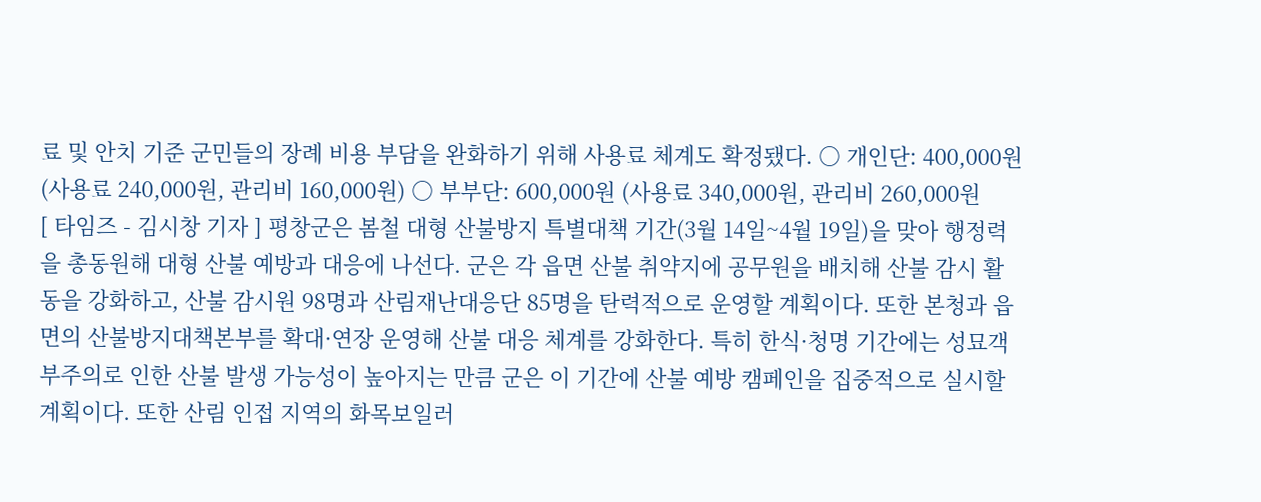료 및 안치 기준 군민들의 장례 비용 부담을 완화하기 위해 사용료 체계도 확정됐다. ○ 개인단: 400,000원 (사용료 240,000원, 관리비 160,000원) ○ 부부단: 600,000원 (사용료 340,000원, 관리비 260,000원
[ 타임즈 - 김시창 기자 ] 평창군은 봄철 대형 산불방지 특별대책 기간(3월 14일~4월 19일)을 맞아 행정력을 총동원해 대형 산불 예방과 대응에 나선다. 군은 각 읍면 산불 취약지에 공무원을 배치해 산불 감시 활동을 강화하고, 산불 감시원 98명과 산림재난대응단 85명을 탄력적으로 운영할 계획이다. 또한 본청과 읍면의 산불방지대책본부를 확대·연장 운영해 산불 대응 체계를 강화한다. 특히 한식·청명 기간에는 성묘객 부주의로 인한 산불 발생 가능성이 높아지는 만큼 군은 이 기간에 산불 예방 캠페인을 집중적으로 실시할 계획이다. 또한 산림 인접 지역의 화목보일러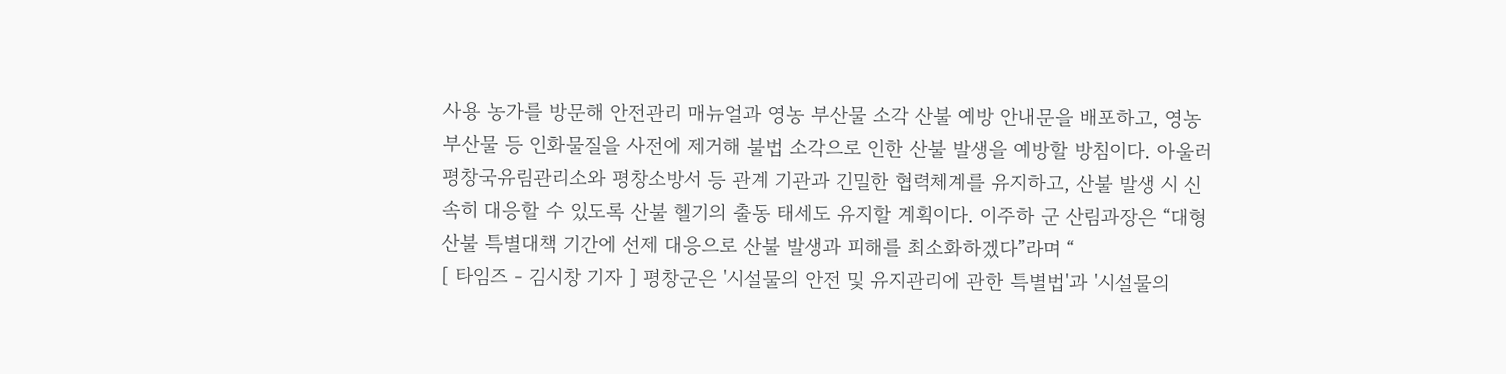사용 농가를 방문해 안전관리 매뉴얼과 영농 부산물 소각 산불 예방 안내문을 배포하고, 영농 부산물 등 인화물질을 사전에 제거해 불법 소각으로 인한 산불 발생을 예방할 방침이다. 아울러 평창국유림관리소와 평창소방서 등 관계 기관과 긴밀한 협력체계를 유지하고, 산불 발생 시 신속히 대응할 수 있도록 산불 헬기의 출동 태세도 유지할 계획이다. 이주하 군 산림과장은 “대형 산불 특별대책 기간에 선제 대응으로 산불 발생과 피해를 최소화하겠다”라며 “
[ 타임즈 - 김시창 기자 ] 평창군은 '시설물의 안전 및 유지관리에 관한 특별법'과 '시설물의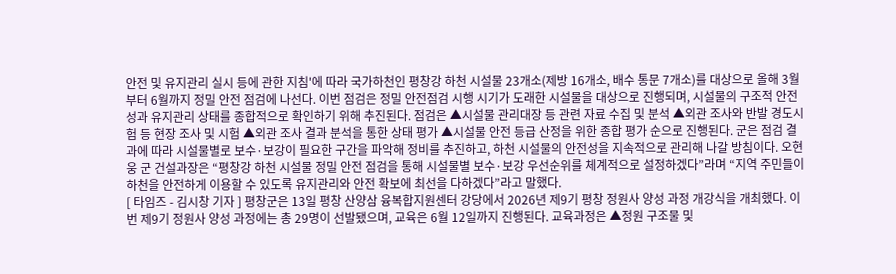안전 및 유지관리 실시 등에 관한 지침'에 따라 국가하천인 평창강 하천 시설물 23개소(제방 16개소, 배수 통문 7개소)를 대상으로 올해 3월부터 6월까지 정밀 안전 점검에 나선다. 이번 점검은 정밀 안전점검 시행 시기가 도래한 시설물을 대상으로 진행되며, 시설물의 구조적 안전성과 유지관리 상태를 종합적으로 확인하기 위해 추진된다. 점검은 ▲시설물 관리대장 등 관련 자료 수집 및 분석 ▲외관 조사와 반발 경도시험 등 현장 조사 및 시험 ▲외관 조사 결과 분석을 통한 상태 평가 ▲시설물 안전 등급 산정을 위한 종합 평가 순으로 진행된다. 군은 점검 결과에 따라 시설물별로 보수·보강이 필요한 구간을 파악해 정비를 추진하고, 하천 시설물의 안전성을 지속적으로 관리해 나갈 방침이다. 오현웅 군 건설과장은 “평창강 하천 시설물 정밀 안전 점검을 통해 시설물별 보수·보강 우선순위를 체계적으로 설정하겠다”라며 “지역 주민들이 하천을 안전하게 이용할 수 있도록 유지관리와 안전 확보에 최선을 다하겠다”라고 말했다.
[ 타임즈 - 김시창 기자 ] 평창군은 13일 평창 산양삼 융복합지원센터 강당에서 2026년 제9기 평창 정원사 양성 과정 개강식을 개최했다. 이번 제9기 정원사 양성 과정에는 총 29명이 선발됐으며, 교육은 6월 12일까지 진행된다. 교육과정은 ▲정원 구조물 및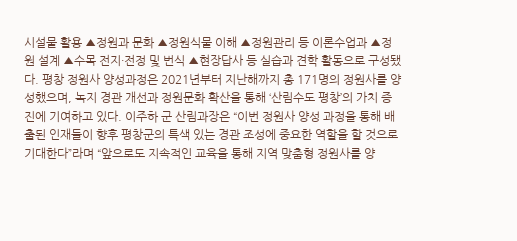시설물 활용 ▲정원과 문화 ▲정원식물 이해 ▲정원관리 등 이론수업과 ▲정원 설계 ▲수목 전지·전정 및 번식 ▲현장답사 등 실습과 견학 활동으로 구성됐다. 평창 정원사 양성과정은 2021년부터 지난해까지 총 171명의 정원사를 양성했으며, 녹지 경관 개선과 정원문화 확산을 통해 ‘산림수도 평창’의 가치 증진에 기여하고 있다. 이주하 군 산림과장은 “이번 정원사 양성 과정을 통해 배출된 인재들이 향후 평창군의 특색 있는 경관 조성에 중요한 역할을 할 것으로 기대한다”라며 “앞으로도 지속적인 교육을 통해 지역 맞춤형 정원사를 양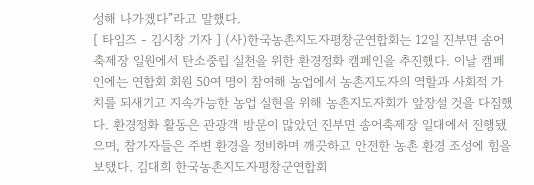성해 나가겠다”라고 말했다.
[ 타임즈 - 김시창 기자 ] (사)한국농촌지도자평창군연합회는 12일 진부면 송어축제장 일원에서 탄소중립 실천을 위한 환경정화 캠페인을 추진했다. 이날 캠페인에는 연합회 회원 50여 명이 참여해 농업에서 농촌지도자의 역할과 사회적 가치를 되새기고 지속가능한 농업 실현을 위해 농촌지도자회가 앞장설 것을 다짐했다. 환경정화 활동은 관광객 방문이 많았던 진부면 송어축제장 일대에서 진행됐으며, 참가자들은 주변 환경을 정비하며 깨끗하고 안전한 농촌 환경 조성에 힘을 보탰다. 김대희 한국농촌지도자평창군연합회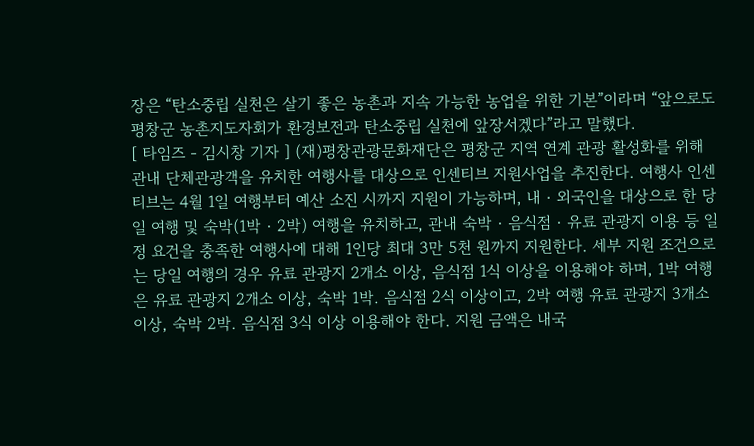장은 “탄소중립 실천은 살기 좋은 농촌과 지속 가능한 농업을 위한 기본”이라며 “앞으로도 평창군 농촌지도자회가 환경보전과 탄소중립 실천에 앞장서겠다”라고 말했다.
[ 타임즈 - 김시창 기자 ] (재)평창관광문화재단은 평창군 지역 연계 관광 활성화를 위해 관내 단체관광객을 유치한 여행사를 대상으로 인센티브 지원사업을 추진한다. 여행사 인센티브는 4월 1일 여행부터 예산 소진 시까지 지원이 가능하며, 내‧외국인을 대상으로 한 당일 여행 및 숙박(1박‧2박) 여행을 유치하고, 관내 숙박‧음식점‧유료 관광지 이용 등 일정 요건을 충족한 여행사에 대해 1인당 최대 3만 5천 원까지 지원한다. 세부 지원 조건으로는 당일 여행의 경우 유료 관광지 2개소 이상, 음식점 1식 이상을 이용해야 하며, 1박 여행은 유료 관광지 2개소 이상, 숙박 1박. 음식점 2식 이상이고, 2박 여행 유료 관광지 3개소 이상, 숙박 2박. 음식점 3식 이상 이용해야 한다. 지원 금액은 내국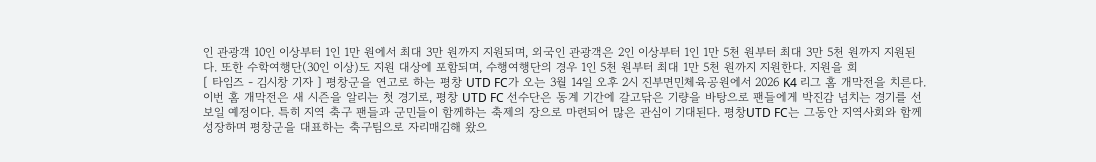인 관광객 10인 이상부터 1인 1만 원에서 최대 3만 원까지 지원되며, 외국인 관광객은 2인 이상부터 1인 1만 5천 원부터 최대 3만 5천 원까지 지원된다. 또한 수학여행단(30인 이상)도 지원 대상에 포함되며, 수행여행단의 경우 1인 5천 원부터 최대 1만 5천 원까지 지원한다. 지원을 희
[ 타임즈 - 김시창 기자 ] 평창군을 연고로 하는 평창 UTD FC가 오는 3월 14일 오후 2시 진부면민체육공원에서 2026 K4 리그 홈 개막전을 치른다. 이번 홈 개막전은 새 시즌을 알리는 첫 경기로, 평창 UTD FC 선수단은 동계 기간에 갈고닦은 기량을 바탕으로 팬들에게 박진감 넘치는 경기를 선보일 예정이다. 특히 지역 축구 팬들과 군민들이 함께하는 축제의 장으로 마련되어 많은 관심이 기대된다. 평창UTD FC는 그동안 지역사회와 함께 성장하며 평창군을 대표하는 축구팀으로 자리매김해 왔으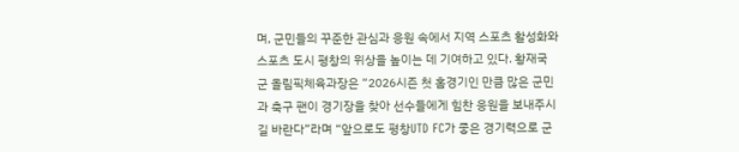며, 군민들의 꾸준한 관심과 응원 속에서 지역 스포츠 활성화와 스포츠 도시 평창의 위상을 높이는 데 기여하고 있다. 황재국 군 올림픽체육과장은 “2026시즌 첫 홈경기인 만큼 많은 군민과 축구 팬이 경기장을 찾아 선수들에게 힘찬 응원을 보내주시길 바란다”라며 “앞으로도 평창UTD FC가 좋은 경기력으로 군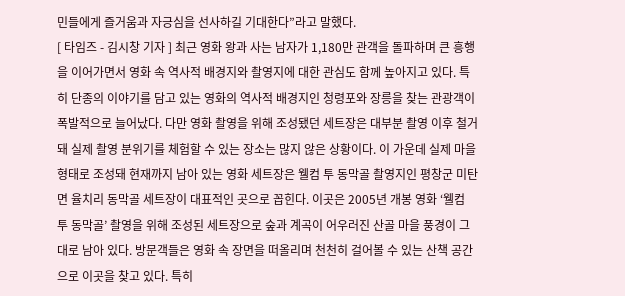민들에게 즐거움과 자긍심을 선사하길 기대한다”라고 말했다.
[ 타임즈 - 김시창 기자 ] 최근 영화 왕과 사는 남자가 1,180만 관객을 돌파하며 큰 흥행을 이어가면서 영화 속 역사적 배경지와 촬영지에 대한 관심도 함께 높아지고 있다. 특히 단종의 이야기를 담고 있는 영화의 역사적 배경지인 청령포와 장릉을 찾는 관광객이 폭발적으로 늘어났다. 다만 영화 촬영을 위해 조성됐던 세트장은 대부분 촬영 이후 철거돼 실제 촬영 분위기를 체험할 수 있는 장소는 많지 않은 상황이다. 이 가운데 실제 마을 형태로 조성돼 현재까지 남아 있는 영화 세트장은 웰컴 투 동막골 촬영지인 평창군 미탄면 율치리 동막골 세트장이 대표적인 곳으로 꼽힌다. 이곳은 2005년 개봉 영화 ‘웰컴 투 동막골’ 촬영을 위해 조성된 세트장으로 숲과 계곡이 어우러진 산골 마을 풍경이 그대로 남아 있다. 방문객들은 영화 속 장면을 떠올리며 천천히 걸어볼 수 있는 산책 공간으로 이곳을 찾고 있다. 특히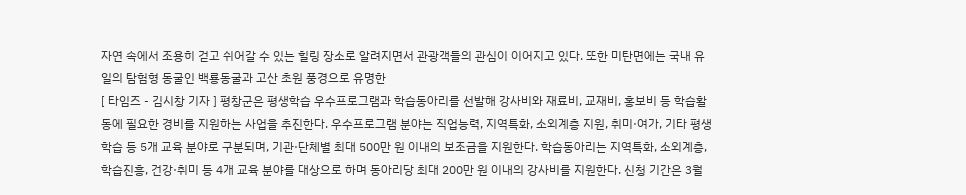자연 속에서 조용히 걷고 쉬어갈 수 있는 힐링 장소로 알려지면서 관광객들의 관심이 이어지고 있다. 또한 미탄면에는 국내 유일의 탐험형 동굴인 백룡동굴과 고산 초원 풍경으로 유명한
[ 타임즈 - 김시창 기자 ] 평창군은 평생학습 우수프로그램과 학습동아리를 선발해 강사비와 재료비, 교재비, 홍보비 등 학습활동에 필요한 경비를 지원하는 사업을 추진한다. 우수프로그램 분야는 직업능력, 지역특화, 소외계층 지원, 취미·여가, 기타 평생학습 등 5개 교육 분야로 구분되며, 기관·단체별 최대 500만 원 이내의 보조금을 지원한다. 학습동아리는 지역특화, 소외계층, 학습진흥, 건강·취미 등 4개 교육 분야를 대상으로 하며 동아리당 최대 200만 원 이내의 강사비를 지원한다. 신청 기간은 3월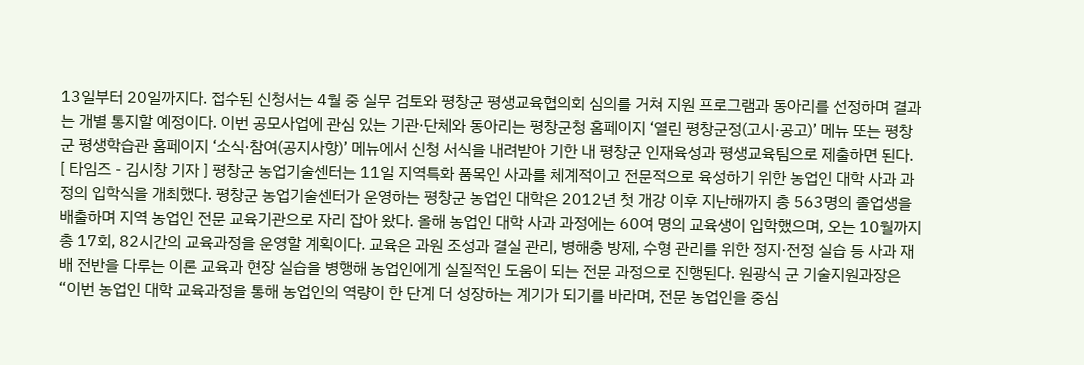13일부터 20일까지다. 접수된 신청서는 4월 중 실무 검토와 평창군 평생교육협의회 심의를 거쳐 지원 프로그램과 동아리를 선정하며 결과는 개별 통지할 예정이다. 이번 공모사업에 관심 있는 기관·단체와 동아리는 평창군청 홈페이지 ‘열린 평창군정(고시·공고)’ 메뉴 또는 평창군 평생학습관 홈페이지 ‘소식·참여(공지사항)’ 메뉴에서 신청 서식을 내려받아 기한 내 평창군 인재육성과 평생교육팀으로 제출하면 된다.
[ 타임즈 - 김시창 기자 ] 평창군 농업기술센터는 11일 지역특화 품목인 사과를 체계적이고 전문적으로 육성하기 위한 농업인 대학 사과 과정의 입학식을 개최했다. 평창군 농업기술센터가 운영하는 평창군 농업인 대학은 2012년 첫 개강 이후 지난해까지 총 563명의 졸업생을 배출하며 지역 농업인 전문 교육기관으로 자리 잡아 왔다. 올해 농업인 대학 사과 과정에는 60여 명의 교육생이 입학했으며, 오는 10월까지 총 17회, 82시간의 교육과정을 운영할 계획이다. 교육은 과원 조성과 결실 관리, 병해충 방제, 수형 관리를 위한 정지·전정 실습 등 사과 재배 전반을 다루는 이론 교육과 현장 실습을 병행해 농업인에게 실질적인 도움이 되는 전문 과정으로 진행된다. 원광식 군 기술지원과장은 “이번 농업인 대학 교육과정을 통해 농업인의 역량이 한 단계 더 성장하는 계기가 되기를 바라며, 전문 농업인을 중심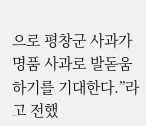으로 평창군 사과가 명품 사과로 발돋움하기를 기대한다.”라고 전했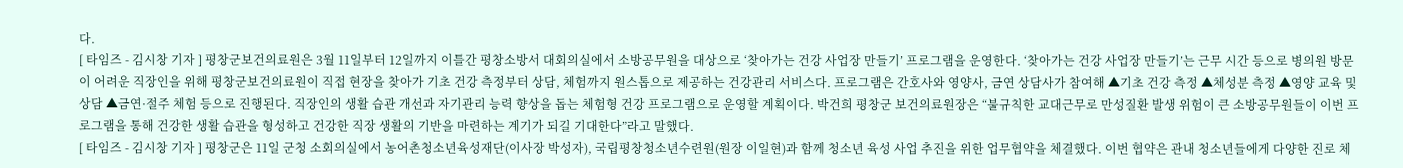다.
[ 타임즈 - 김시창 기자 ] 평창군보건의료원은 3월 11일부터 12일까지 이틀간 평창소방서 대회의실에서 소방공무원을 대상으로 ‘찾아가는 건강 사업장 만들기’ 프로그램을 운영한다. ‘찾아가는 건강 사업장 만들기’는 근무 시간 등으로 병의원 방문이 어려운 직장인을 위해 평창군보건의료원이 직접 현장을 찾아가 기초 건강 측정부터 상담, 체험까지 원스톱으로 제공하는 건강관리 서비스다. 프로그램은 간호사와 영양사, 금연 상담사가 참여해 ▲기초 건강 측정 ▲체성분 측정 ▲영양 교육 및 상담 ▲금연·절주 체험 등으로 진행된다. 직장인의 생활 습관 개선과 자기관리 능력 향상을 돕는 체험형 건강 프로그램으로 운영할 계획이다. 박건희 평창군 보건의료원장은 “불규칙한 교대근무로 만성질환 발생 위험이 큰 소방공무원들이 이번 프로그램을 통해 건강한 생활 습관을 형성하고 건강한 직장 생활의 기반을 마련하는 계기가 되길 기대한다”라고 말했다.
[ 타임즈 - 김시창 기자 ] 평창군은 11일 군청 소회의실에서 농어촌청소년육성재단(이사장 박성자), 국립평창청소년수련원(원장 이일현)과 함께 청소년 육성 사업 추진을 위한 업무협약을 체결했다. 이번 협약은 관내 청소년들에게 다양한 진로 체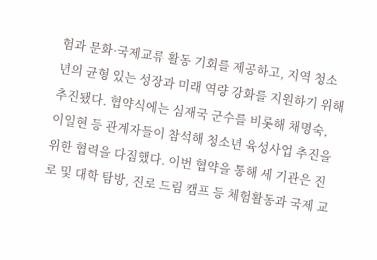험과 문화·국제교류 활동 기회를 제공하고, 지역 청소년의 균형 있는 성장과 미래 역량 강화를 지원하기 위해 추진됐다. 협약식에는 심재국 군수를 비롯해 채명숙, 이일현 등 관계자들이 참석해 청소년 육성사업 추진을 위한 협력을 다짐했다. 이번 협약을 통해 세 기관은 진로 및 대학 탐방, 진로 드림 캠프 등 체험활동과 국제 교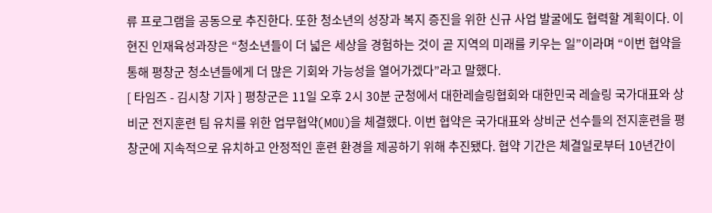류 프로그램을 공동으로 추진한다. 또한 청소년의 성장과 복지 증진을 위한 신규 사업 발굴에도 협력할 계획이다. 이현진 인재육성과장은 “청소년들이 더 넓은 세상을 경험하는 것이 곧 지역의 미래를 키우는 일”이라며 “이번 협약을 통해 평창군 청소년들에게 더 많은 기회와 가능성을 열어가겠다”라고 말했다.
[ 타임즈 - 김시창 기자 ] 평창군은 11일 오후 2시 30분 군청에서 대한레슬링협회와 대한민국 레슬링 국가대표와 상비군 전지훈련 팀 유치를 위한 업무협약(MOU)을 체결했다. 이번 협약은 국가대표와 상비군 선수들의 전지훈련을 평창군에 지속적으로 유치하고 안정적인 훈련 환경을 제공하기 위해 추진됐다. 협약 기간은 체결일로부터 10년간이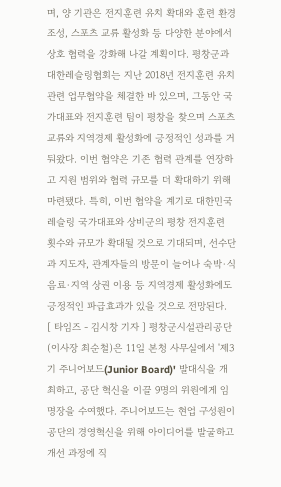며, 양 기관은 전지훈련 유치 확대와 훈련 환경 조성, 스포츠 교류 활성화 등 다양한 분야에서 상호 협력을 강화해 나갈 계획이다. 평창군과 대한레슬링협회는 지난 2018년 전지훈련 유치 관련 업무협약을 체결한 바 있으며, 그동안 국가대표와 전지훈련 팀이 평창을 찾으며 스포츠 교류와 지역경제 활성화에 긍정적인 성과를 거둬왔다. 이번 협약은 기존 협력 관계를 연장하고 지원 범위와 협력 규모를 더 확대하기 위해 마련됐다. 특히, 이번 협약을 계기로 대한민국 레슬링 국가대표와 상비군의 평창 전지훈련 횟수와 규모가 확대될 것으로 기대되며, 선수단과 지도자, 관계자들의 방문이 늘어나 숙박·식음료·지역 상권 이용 등 지역경제 활성화에도 긍정적인 파급효과가 있을 것으로 전망된다.
[ 타임즈 - 김시창 기자 ] 평창군시설관리공단(이사장 최순철)은 11일 본청 사무실에서 '제3기 주니어보드(Junior Board)' 발대식을 개최하고, 공단 혁신을 이끌 9명의 위원에게 임명장을 수여했다. 주니어보드는 현업 구성원이 공단의 경영혁신을 위해 아이디어를 발굴하고 개선 과정에 직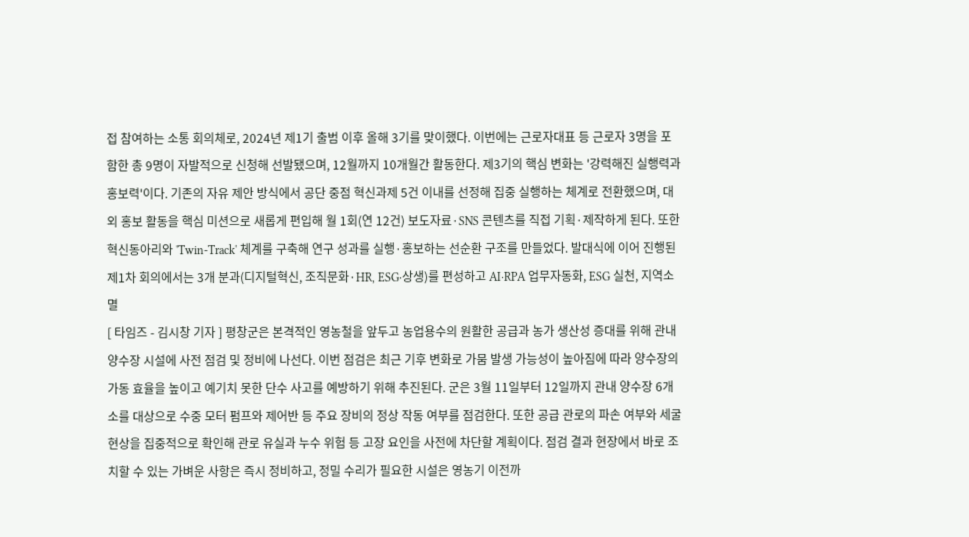접 참여하는 소통 회의체로, 2024년 제1기 출범 이후 올해 3기를 맞이했다. 이번에는 근로자대표 등 근로자 3명을 포함한 총 9명이 자발적으로 신청해 선발됐으며, 12월까지 10개월간 활동한다. 제3기의 핵심 변화는 '강력해진 실행력과 홍보력'이다. 기존의 자유 제안 방식에서 공단 중점 혁신과제 5건 이내를 선정해 집중 실행하는 체계로 전환했으며, 대외 홍보 활동을 핵심 미션으로 새롭게 편입해 월 1회(연 12건) 보도자료·SNS 콘텐츠를 직접 기획·제작하게 된다. 또한 혁신동아리와 'Twin-Track' 체계를 구축해 연구 성과를 실행·홍보하는 선순환 구조를 만들었다. 발대식에 이어 진행된 제1차 회의에서는 3개 분과(디지털혁신, 조직문화·HR, ESG·상생)를 편성하고 AI·RPA 업무자동화, ESG 실천, 지역소멸
[ 타임즈 - 김시창 기자 ] 평창군은 본격적인 영농철을 앞두고 농업용수의 원활한 공급과 농가 생산성 증대를 위해 관내 양수장 시설에 사전 점검 및 정비에 나선다. 이번 점검은 최근 기후 변화로 가뭄 발생 가능성이 높아짐에 따라 양수장의 가동 효율을 높이고 예기치 못한 단수 사고를 예방하기 위해 추진된다. 군은 3월 11일부터 12일까지 관내 양수장 6개소를 대상으로 수중 모터 펌프와 제어반 등 주요 장비의 정상 작동 여부를 점검한다. 또한 공급 관로의 파손 여부와 세굴 현상을 집중적으로 확인해 관로 유실과 누수 위험 등 고장 요인을 사전에 차단할 계획이다. 점검 결과 현장에서 바로 조치할 수 있는 가벼운 사항은 즉시 정비하고, 정밀 수리가 필요한 시설은 영농기 이전까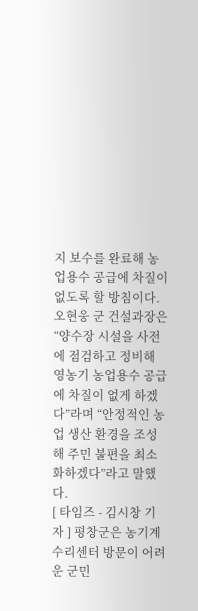지 보수를 완료해 농업용수 공급에 차질이 없도록 할 방침이다. 오현웅 군 건설과장은 “양수장 시설을 사전에 점검하고 정비해 영농기 농업용수 공급에 차질이 없게 하겠다”라며 “안정적인 농업 생산 환경을 조성해 주민 불편을 최소화하겠다”라고 말했다.
[ 타임즈 - 김시창 기자 ] 평창군은 농기계수리센터 방문이 어려운 군민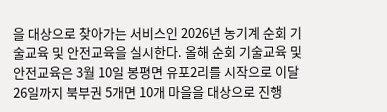을 대상으로 찾아가는 서비스인 2026년 농기계 순회 기술교육 및 안전교육을 실시한다. 올해 순회 기술교육 및 안전교육은 3월 10일 봉평면 유포2리를 시작으로 이달 26일까지 북부권 5개면 10개 마을을 대상으로 진행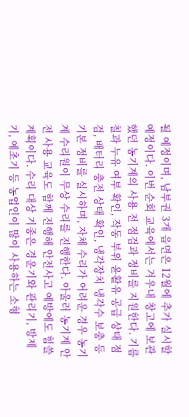될 예정이며, 남부권 3개 읍면은 12월에 추가 실시할 예정이다. 이번 순회 교육에서는 겨우내 창고에 보관했던 농기계의 사용 전 점검과 정비를 지원한다. 기름칠과 누유 여부 확인, 작동 부위 윤활유 공급 상태 점검, 배터리 충전 상태 확인, 냉각장치 냉각수 보충 등 기본 정비를 실시하며, 자체 수리가 어려운 경우 농기계 수리원이 무상 수리를 진행한다. 아울러 농기계 안전 사용 교육도 함께 진행해 안전사고 예방에도 힘쓸 계획이다. 수리 대상 기종은 경운기와 관리기, 방제기, 예초기 등 농업인이 많이 사용하는 소형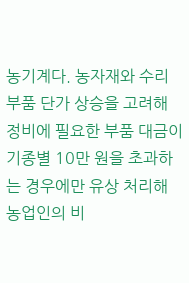농기계다. 농자재와 수리 부품 단가 상승을 고려해 정비에 필요한 부품 대금이 기종별 10만 원을 초과하는 경우에만 유상 처리해 농업인의 비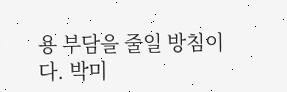용 부담을 줄일 방침이다. 박미